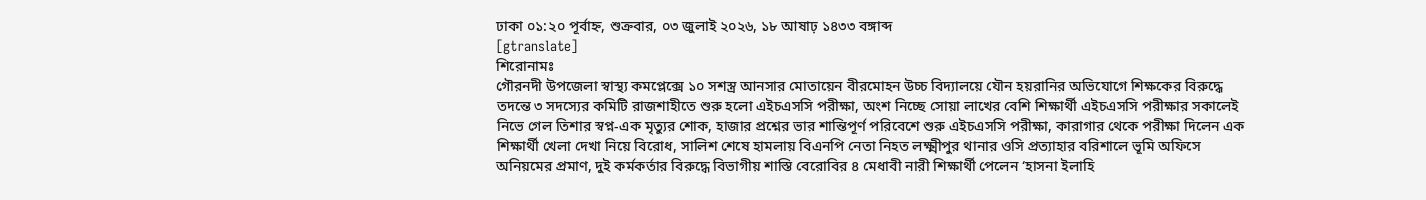ঢাকা ০১:২০ পূর্বাহ্ন, শুক্রবার, ০৩ জুলাই ২০২৬, ১৮ আষাঢ় ১৪৩৩ বঙ্গাব্দ
[gtranslate]
শিরোনামঃ
গৌরনদী উপজেলা স্বাস্থ্য কমপ্লেক্সে ১০ সশস্ত্র আনসার মোতায়েন বীরমোহন উচ্চ বিদ্যালয়ে যৌন হয়রানির অভিযোগে শিক্ষকের বিরুদ্ধে তদন্তে ৩ সদস্যের কমিটি রাজশাহীতে শুরু হলো এইচএসসি পরীক্ষা, অংশ নিচ্ছে সোয়া লাখের বেশি শিক্ষার্থী এইচএসসি পরীক্ষার সকালেই নিভে গেল তিশার স্বপ্ন-এক মৃত্যুর শোক, হাজার প্রশ্নের ভার শান্তিপূর্ণ পরিবেশে শুরু এইচএসসি পরীক্ষা, কারাগার থেকে পরীক্ষা দিলেন এক শিক্ষার্থী খেলা দেখা নিয়ে বিরোধ, সালিশ শেষে হামলায় বিএনপি নেতা নিহত লক্ষ্মীপুর থানার ওসি প্রত্যাহার বরিশালে ভূমি অফিসে অনিয়মের প্রমাণ, দুই কর্মকর্তার বিরুদ্ধে বিভাগীয় শাস্তি বেরোবির ৪ মেধাবী নারী শিক্ষার্থী পেলেন ‘হাসনা ইলাহি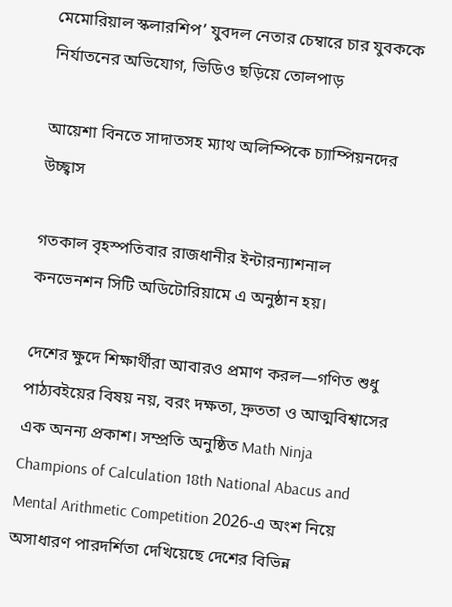মেমোরিয়াল স্কলারশিপ’ যুবদল নেতার চেম্বারে চার যুবককে নির্যাতনের অভিযোগ, ভিডিও ছড়িয়ে তোলপাড়

আয়েশা বিনতে সাদাতসহ ম্যাথ অলিম্পিকে চ্যাম্পিয়নদের উচ্ছ্বাস

গতকাল বৃহস্পতিবার রাজধানীর ইন্টারন্যাশনাল কনভেনশন সিটি অডিটোরিয়ামে এ অনুষ্ঠান হয়।

দেশের ক্ষুদে শিক্ষার্থীরা আবারও প্রমাণ করল—গণিত শুধু পাঠ্যবইয়ের বিষয় নয়, বরং দক্ষতা, দ্রুততা ও আত্মবিশ্বাসের এক অনন্য প্রকাশ। সম্প্রতি অনুষ্ঠিত Math Ninja Champions of Calculation 18th National Abacus and Mental Arithmetic Competition 2026-এ অংশ নিয়ে অসাধারণ পারদর্শিতা দেখিয়েছে দেশের বিভিন্ন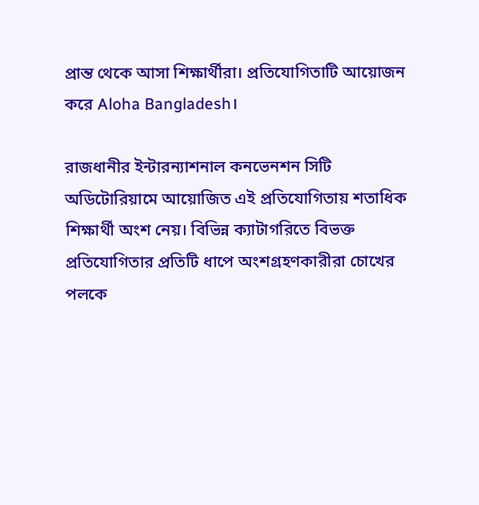প্রান্ত থেকে আসা শিক্ষার্থীরা। প্রতিযোগিতাটি আয়োজন করে Aloha Bangladesh।

রাজধানীর ইন্টারন্যাশনাল কনভেনশন সিটি অডিটোরিয়ামে আয়োজিত এই প্রতিযোগিতায় শতাধিক শিক্ষার্থী অংশ নেয়। বিভিন্ন ক্যাটাগরিতে বিভক্ত প্রতিযোগিতার প্রতিটি ধাপে অংশগ্রহণকারীরা চোখের পলকে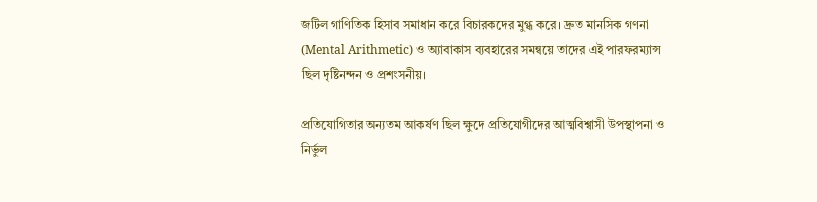জটিল গাণিতিক হিসাব সমাধান করে বিচারকদের মুগ্ধ করে। দ্রুত মানসিক গণনা (Mental Arithmetic) ও অ্যাবাকাস ব্যবহারের সমন্বয়ে তাদের এই পারফরম্যান্স ছিল দৃষ্টিনন্দন ও প্রশংসনীয়।

প্রতিযোগিতার অন্যতম আকর্ষণ ছিল ক্ষুদে প্রতিযোগীদের আত্মবিশ্বাসী উপস্থাপনা ও নির্ভুল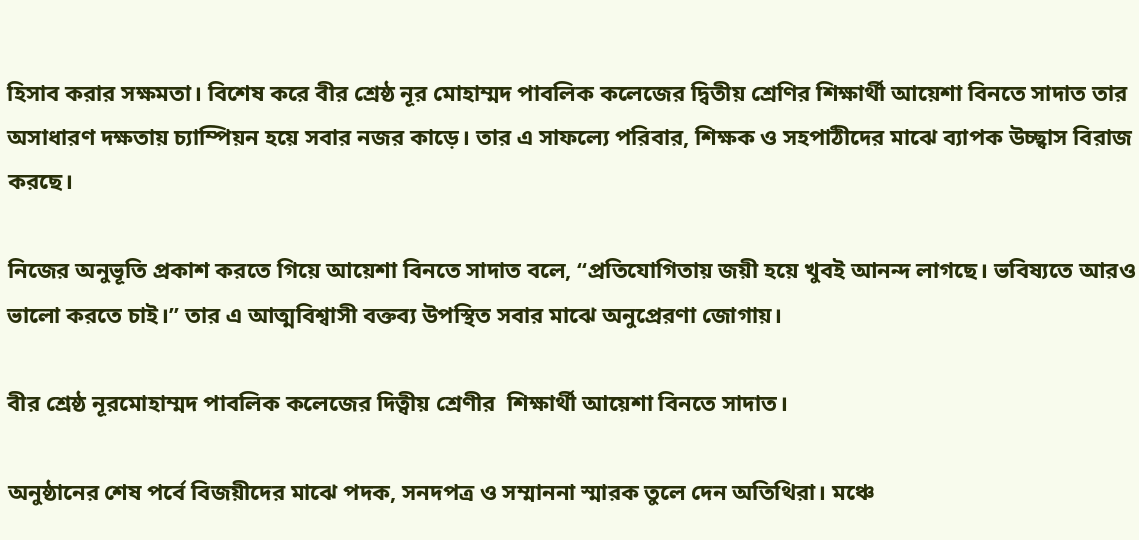হিসাব করার সক্ষমতা। বিশেষ করে বীর শ্রেষ্ঠ নূর মোহাম্মদ পাবলিক কলেজের দ্বিতীয় শ্রেণির শিক্ষার্থী আয়েশা বিনতে সাদাত তার অসাধারণ দক্ষতায় চ্যাম্পিয়ন হয়ে সবার নজর কাড়ে। তার এ সাফল্যে পরিবার, শিক্ষক ও সহপাঠীদের মাঝে ব্যাপক উচ্ছ্বাস বিরাজ করছে।

নিজের অনুভূতি প্রকাশ করতে গিয়ে আয়েশা বিনতে সাদাত বলে, “প্রতিযোগিতায় জয়ী হয়ে খুবই আনন্দ লাগছে। ভবিষ্যতে আরও ভালো করতে চাই।” তার এ আত্মবিশ্বাসী বক্তব্য উপস্থিত সবার মাঝে অনুপ্রেরণা জোগায়।

বীর শ্রেষ্ঠ নূরমোহাম্মদ পাবলিক কলেজের দিত্বীয় শ্রেণীর  শিক্ষার্থী আয়েশা বিনতে সাদাত।

অনুষ্ঠানের শেষ পর্বে বিজয়ীদের মাঝে পদক, সনদপত্র ও সম্মাননা স্মারক তুলে দেন অতিথিরা। মঞ্চে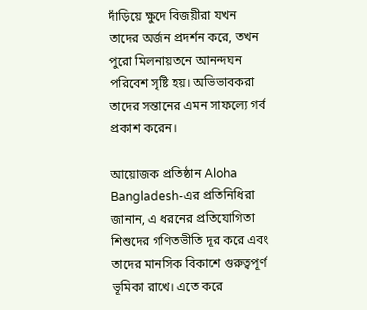দাঁড়িয়ে ক্ষুদে বিজয়ীরা যখন তাদের অর্জন প্রদর্শন করে, তখন পুরো মিলনায়তনে আনন্দঘন পরিবেশ সৃষ্টি হয়। অভিভাবকরা তাদের সন্তানের এমন সাফল্যে গর্ব প্রকাশ করেন।

আয়োজক প্রতিষ্ঠান Aloha Bangladesh-এর প্রতিনিধিরা জানান, এ ধরনের প্রতিযোগিতা শিশুদের গণিতভীতি দূর করে এবং তাদের মানসিক বিকাশে গুরুত্বপূর্ণ ভূমিকা রাখে। এতে করে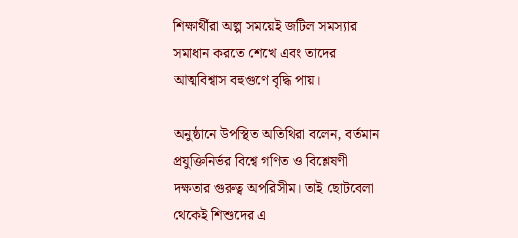শিক্ষার্থীরা অল্প সময়েই জটিল সমস্যার সমাধান করতে শেখে এবং তাদের আত্মবিশ্বাস বহুগুণে বৃদ্ধি পায়।

অনুষ্ঠানে উপস্থিত অতিথিরা বলেন, বর্তমান প্রযুক্তিনির্ভর বিশ্বে গণিত ও বিশ্লেষণী দক্ষতার গুরুত্ব অপরিসীম। তাই ছোটবেলা থেকেই শিশুদের এ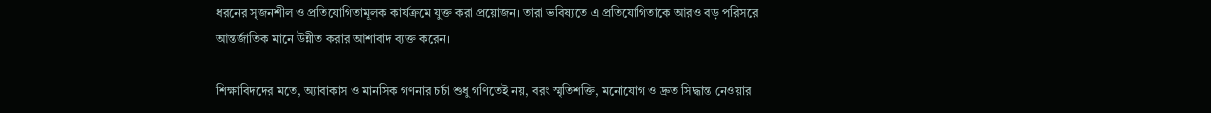ধরনের সৃজনশীল ও প্রতিযোগিতামূলক কার্যক্রমে যুক্ত করা প্রয়োজন। তারা ভবিষ্যতে এ প্রতিযোগিতাকে আরও বড় পরিসরে আন্তর্জাতিক মানে উন্নীত করার আশাবাদ ব্যক্ত করেন।

শিক্ষাবিদদের মতে, অ্যাবাকাস ও মানসিক গণনার চর্চা শুধু গণিতেই নয়, বরং স্মৃতিশক্তি, মনোযোগ ও দ্রুত সিদ্ধান্ত নেওয়ার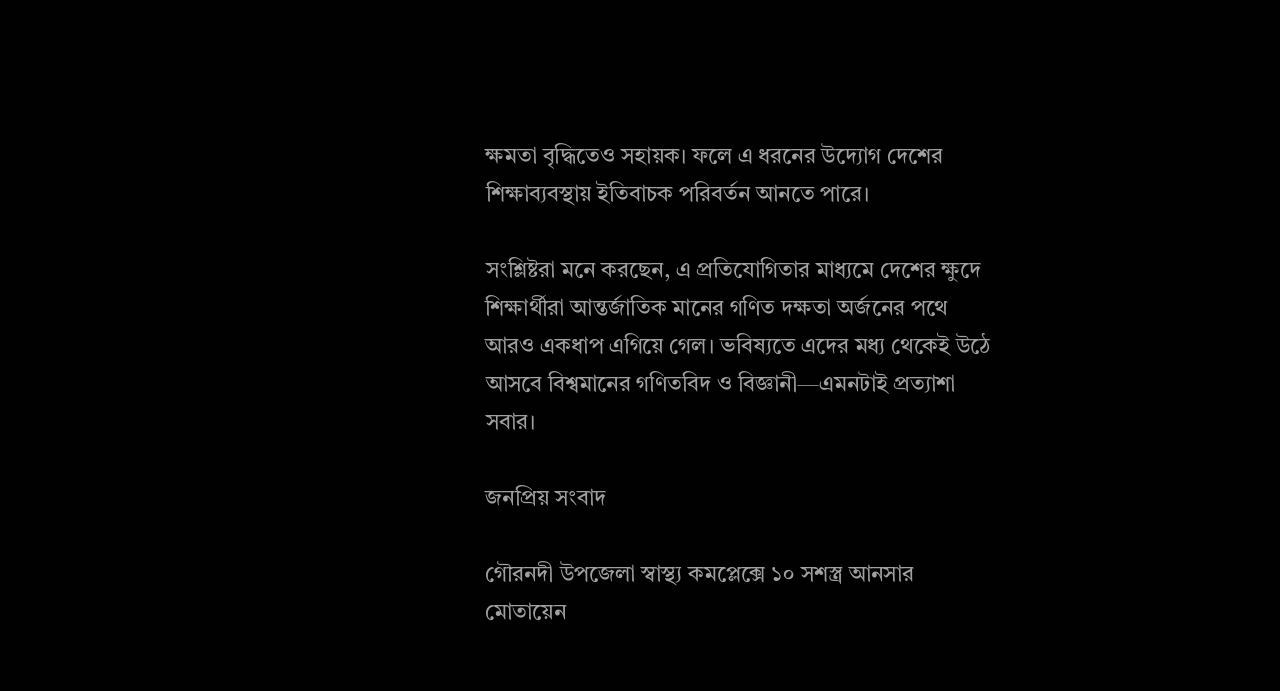ক্ষমতা বৃদ্ধিতেও সহায়ক। ফলে এ ধরনের উদ্যোগ দেশের শিক্ষাব্যবস্থায় ইতিবাচক পরিবর্তন আনতে পারে।

সংশ্লিষ্টরা মনে করছেন, এ প্রতিযোগিতার মাধ্যমে দেশের ক্ষুদে শিক্ষার্থীরা আন্তর্জাতিক মানের গণিত দক্ষতা অর্জনের পথে আরও একধাপ এগিয়ে গেল। ভবিষ্যতে এদের মধ্য থেকেই উঠে আসবে বিশ্বমানের গণিতবিদ ও বিজ্ঞানী—এমনটাই প্রত্যাশা সবার।

জনপ্রিয় সংবাদ

গৌরনদী উপজেলা স্বাস্থ্য কমপ্লেক্সে ১০ সশস্ত্র আনসার মোতায়েন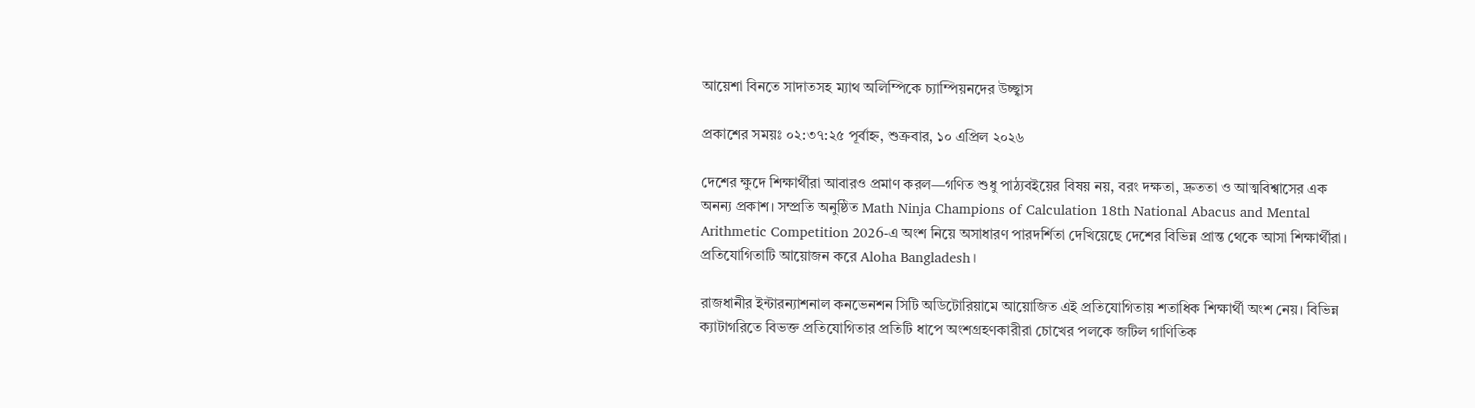আয়েশা বিনতে সাদাতসহ ম্যাথ অলিম্পিকে চ্যাম্পিয়নদের উচ্ছ্বাস

প্রকাশের সময়ঃ ০২:৩৭:২৫ পূর্বাহ্ন, শুক্রবার, ১০ এপ্রিল ২০২৬

দেশের ক্ষুদে শিক্ষার্থীরা আবারও প্রমাণ করল—গণিত শুধু পাঠ্যবইয়ের বিষয় নয়, বরং দক্ষতা, দ্রুততা ও আত্মবিশ্বাসের এক অনন্য প্রকাশ। সম্প্রতি অনুষ্ঠিত Math Ninja Champions of Calculation 18th National Abacus and Mental Arithmetic Competition 2026-এ অংশ নিয়ে অসাধারণ পারদর্শিতা দেখিয়েছে দেশের বিভিন্ন প্রান্ত থেকে আসা শিক্ষার্থীরা। প্রতিযোগিতাটি আয়োজন করে Aloha Bangladesh।

রাজধানীর ইন্টারন্যাশনাল কনভেনশন সিটি অডিটোরিয়ামে আয়োজিত এই প্রতিযোগিতায় শতাধিক শিক্ষার্থী অংশ নেয়। বিভিন্ন ক্যাটাগরিতে বিভক্ত প্রতিযোগিতার প্রতিটি ধাপে অংশগ্রহণকারীরা চোখের পলকে জটিল গাণিতিক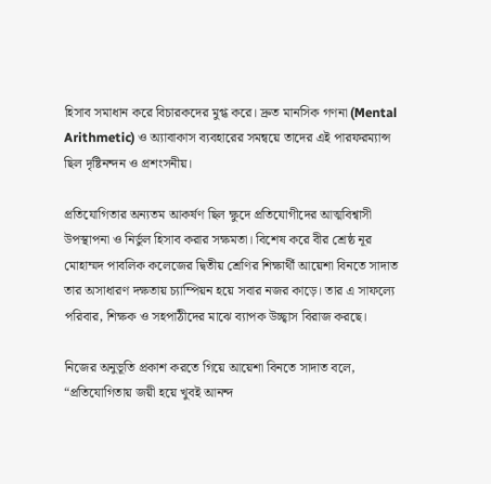হিসাব সমাধান করে বিচারকদের মুগ্ধ করে। দ্রুত মানসিক গণনা (Mental Arithmetic) ও অ্যাবাকাস ব্যবহারের সমন্বয়ে তাদের এই পারফরম্যান্স ছিল দৃষ্টিনন্দন ও প্রশংসনীয়।

প্রতিযোগিতার অন্যতম আকর্ষণ ছিল ক্ষুদে প্রতিযোগীদের আত্মবিশ্বাসী উপস্থাপনা ও নির্ভুল হিসাব করার সক্ষমতা। বিশেষ করে বীর শ্রেষ্ঠ নূর মোহাম্মদ পাবলিক কলেজের দ্বিতীয় শ্রেণির শিক্ষার্থী আয়েশা বিনতে সাদাত তার অসাধারণ দক্ষতায় চ্যাম্পিয়ন হয়ে সবার নজর কাড়ে। তার এ সাফল্যে পরিবার, শিক্ষক ও সহপাঠীদের মাঝে ব্যাপক উচ্ছ্বাস বিরাজ করছে।

নিজের অনুভূতি প্রকাশ করতে গিয়ে আয়েশা বিনতে সাদাত বলে, “প্রতিযোগিতায় জয়ী হয়ে খুবই আনন্দ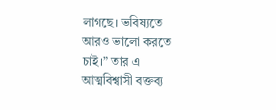লাগছে। ভবিষ্যতে আরও ভালো করতে চাই।” তার এ আত্মবিশ্বাসী বক্তব্য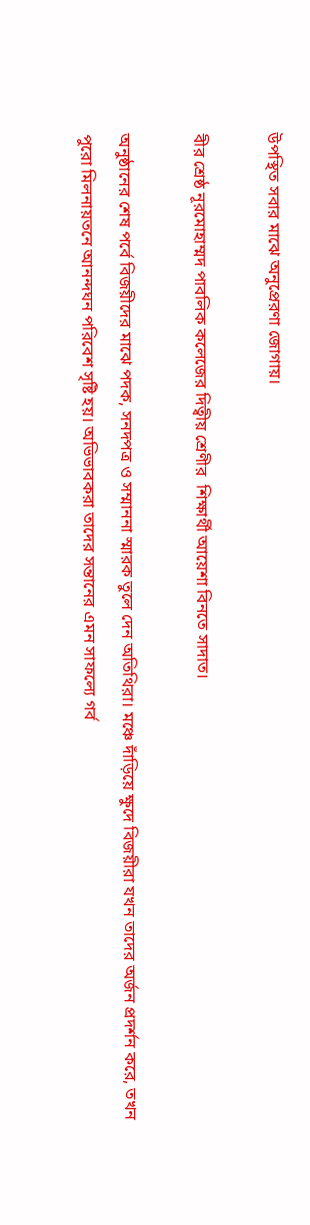উপস্থিত সবার মাঝে অনুপ্রেরণা জোগায়।

বীর শ্রেষ্ঠ নূরমোহাম্মদ পাবলিক কলেজের দিত্বীয় শ্রেণীর  শিক্ষার্থী আয়েশা বিনতে সাদাত।

অনুষ্ঠানের শেষ পর্বে বিজয়ীদের মাঝে পদক, সনদপত্র ও সম্মাননা স্মারক তুলে দেন অতিথিরা। মঞ্চে দাঁড়িয়ে ক্ষুদে বিজয়ীরা যখন তাদের অর্জন প্রদর্শন করে, তখন পুরো মিলনায়তনে আনন্দঘন পরিবেশ সৃষ্টি হয়। অভিভাবকরা তাদের সন্তানের এমন সাফল্যে গর্ব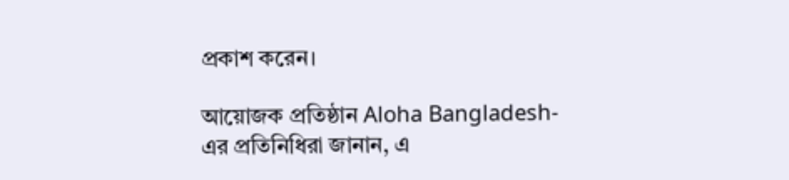প্রকাশ করেন।

আয়োজক প্রতিষ্ঠান Aloha Bangladesh-এর প্রতিনিধিরা জানান, এ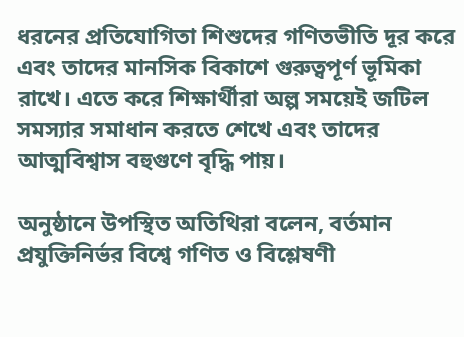ধরনের প্রতিযোগিতা শিশুদের গণিতভীতি দূর করে এবং তাদের মানসিক বিকাশে গুরুত্বপূর্ণ ভূমিকা রাখে। এতে করে শিক্ষার্থীরা অল্প সময়েই জটিল সমস্যার সমাধান করতে শেখে এবং তাদের আত্মবিশ্বাস বহুগুণে বৃদ্ধি পায়।

অনুষ্ঠানে উপস্থিত অতিথিরা বলেন, বর্তমান প্রযুক্তিনির্ভর বিশ্বে গণিত ও বিশ্লেষণী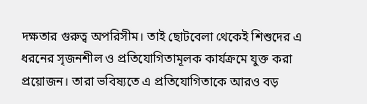দক্ষতার গুরুত্ব অপরিসীম। তাই ছোটবেলা থেকেই শিশুদের এ ধরনের সৃজনশীল ও প্রতিযোগিতামূলক কার্যক্রমে যুক্ত করা প্রয়োজন। তারা ভবিষ্যতে এ প্রতিযোগিতাকে আরও বড়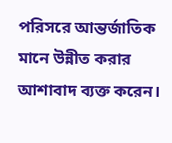পরিসরে আন্তর্জাতিক মানে উন্নীত করার আশাবাদ ব্যক্ত করেন।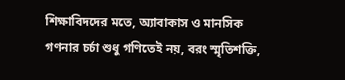শিক্ষাবিদদের মতে, অ্যাবাকাস ও মানসিক গণনার চর্চা শুধু গণিতেই নয়, বরং স্মৃতিশক্তি,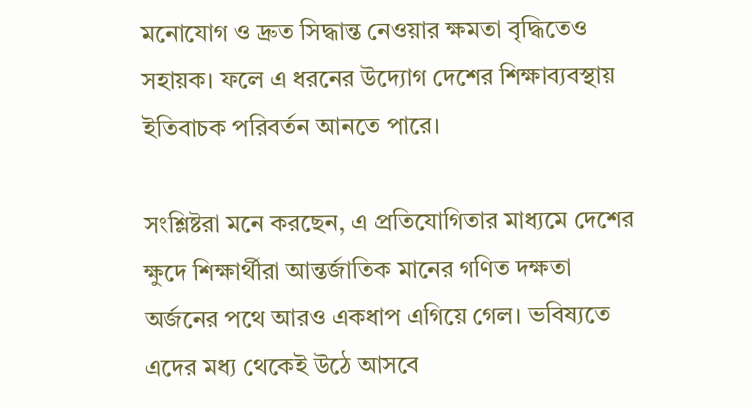মনোযোগ ও দ্রুত সিদ্ধান্ত নেওয়ার ক্ষমতা বৃদ্ধিতেও সহায়ক। ফলে এ ধরনের উদ্যোগ দেশের শিক্ষাব্যবস্থায় ইতিবাচক পরিবর্তন আনতে পারে।

সংশ্লিষ্টরা মনে করছেন, এ প্রতিযোগিতার মাধ্যমে দেশের ক্ষুদে শিক্ষার্থীরা আন্তর্জাতিক মানের গণিত দক্ষতা অর্জনের পথে আরও একধাপ এগিয়ে গেল। ভবিষ্যতে এদের মধ্য থেকেই উঠে আসবে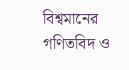বিশ্বমানের গণিতবিদ ও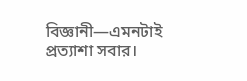বিজ্ঞানী—এমনটাই প্রত্যাশা সবার।